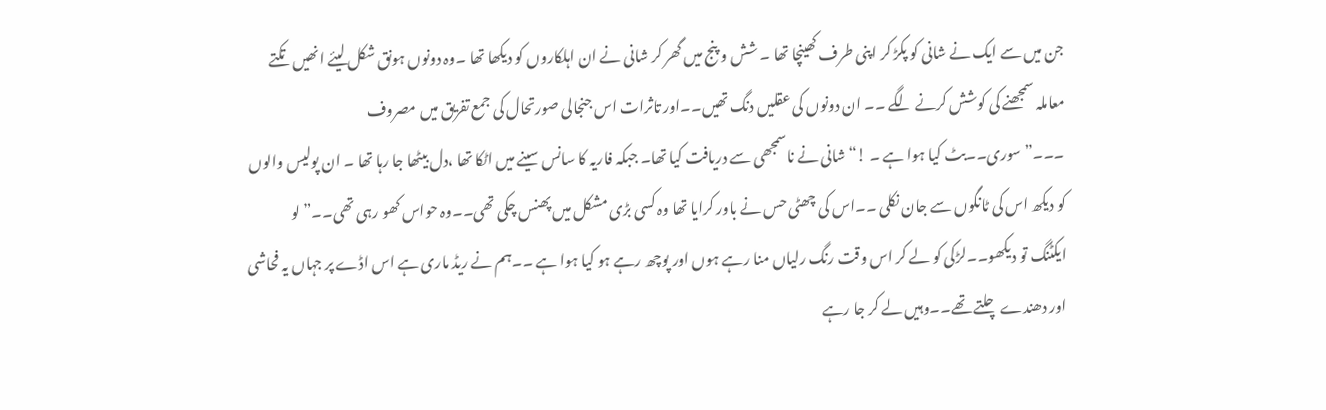جن میں سے ایک نے شانی کو پکڑ کر اپنی طرف کھینچا تھا ۔ شش و پنج میں گھر کر شانی نے ان اہلکاروں کو دیکھا تھا ۔وہ دونوں ہونق شکل لیئے انھیں تکتے معاملہ سمجھنے کی کوشش کرنے لگے ۔۔ ان دونوں کی عقلیں دنگ تھیں۔۔اور تاثرات اس جنجالی صورتحال کی جمع تفریق میں مصروف ۔۔۔”سوری۔۔بٹ کیا ہوا ہے ۔ !“شانی نے ناسمجھی سے دریافت کیا تھا۔ جبکہ فاریہ کا سانس سینے میں اٹکا تھا ،دل بیٹھا جا رہا تھا ۔ ان پولیس والوں کو دیکھ اس کی ٹانگوں سے جان نکلی ۔۔اس کی چھٹی حس نے باور کرایا تھا وہ کسی بڑی مشکل میں پھنس چکی تھی۔۔وہ حواس کھو رہی تھی۔۔”لو ایکٹنگ تو دیکھو۔۔لڑکی کو لے کر اس وقت رنگ رلیاں منا رہے ہوں اور پوچھ رہے ہو کیا ہوا ہے ۔۔ہم نے ریڈ ماری ہے اس اڈے پر جہاں یہ فحاشی اور دھندے چلتے تھے۔۔وہیں لے کر جا رہے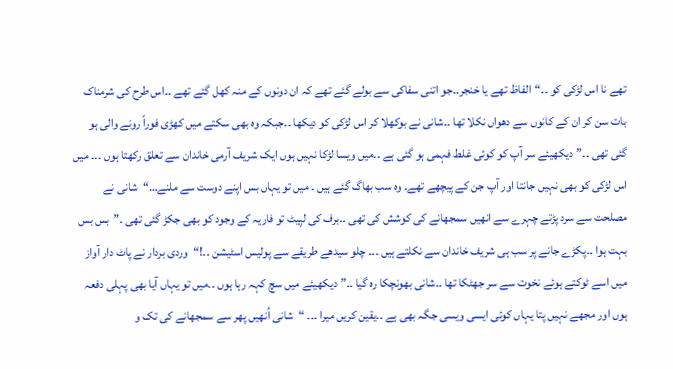تھے نا اس لڑکی کو ۔۔“الفاظ تھے یا خنجر۔۔جو اتنی سفاکی سے بولے گئے تھے کہ ان دونوں کے منہ کھل گئے تھے ۔۔اس طرح کی شرمناک بات سن کر ان کے کانوں سے دھواں نکلا تھا ۔۔شانی نے بوکھلا کر اس لڑکی کو دیکھا ۔۔جبکہ وہ بھی سکتے میں کھڑی فوراً رونے والی ہو گئی تھی ۔۔”دیکھیئے سر آپ کو کوئی غلط فہمی ہو گئی ہے ۔۔میں ویسا لڑکا نہیں ہوں ایک شریف آرمی خاندان سے تعلق رکھتا ہوں ۔۔۔ میں اس لڑکی کو بھی نہیں جانتا اور آپ جن کے پیچھے تھے۔ وہ سب بھاگ گئے ہیں ۔ میں تو یہاں بس اپنے دوست سے ملنے…“شانی نے مصلحت سے سرد پڑتے چہرے سے انھیں سمجھانے کی کوشش کی تھی ۔۔برف کی لپیٹ تو فاریہ کے وجود کو بھی جکڑ گئی تھی ۔”بس بس بہت ہوا ۔۔پکڑے جانے پر سب ہی شریف خاندان سے نکلتے ہیں ۔۔۔ چلو سیدھے طریقے سے پولیس اسٹیشن ۔۔!“وردی بردار نے پاٹ دار آواز میں اسے ٹوکتے ہوئے نخوت سے سر جھٹکا تھا ۔۔شانی بھونچکا رہ گیا ۔۔”دیکھیئے میں سچ کہہ رہا ہوں ۔۔میں تو یہاں آیا بھی پہلی دفعہ ہوں اور مجھے نہیں پتا یہاں کوئی ایسی ویسی جگہ بھی ہے ۔۔یقین کریں میرا ۔۔۔ “شانی اُنھیں پھر سے سمجھانے کی تک و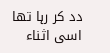دد کر رہا تھا اسی اثناء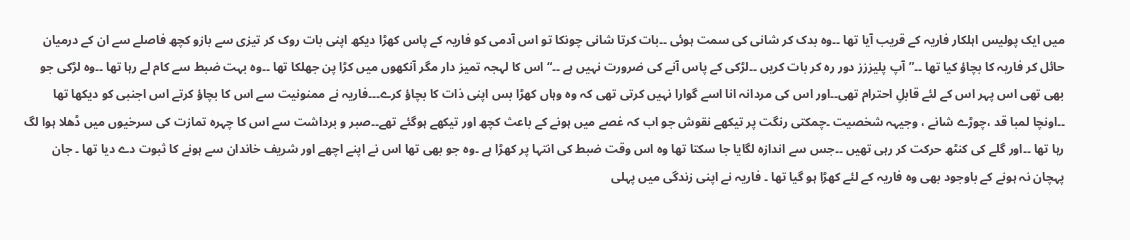میں ایک پولیس اہلکار فاریہ کے قریب آیا تھا ۔۔وہ بدک کر شانی کی سمت ہوئی ۔۔بات کرتا شانی چونکا تو اس آدمی کو فاریہ کے پاس کھڑا دیکھ اپنی بات روک کر تیزی سے بازو کچھ فاصلے سے ان کے درمیان حائل کر فاریہ کا بچاؤ کیا تھا ۔۔”آپ پلیززز دور رہ کر بات کریں ۔۔لڑکی کے پاس آنے کی ضرورت نہیں ہے ۔۔“اس کا لہجہ تمیز دار مگر آنکھوں میں کڑا پن جھلکا تھا ۔۔وہ بہت ضبط سے کام لے رہا تھا ۔۔وہ لڑکی جو بھی تھی اس پہر اس کے لئے قابلِ احترام تھی۔۔اور اس کی مردانہ انا اسے گوارا نہیں کرتی تھی کہ وہ وہاں کھڑا بس اپنی ذات کا بچاؤ کرے۔۔۔فاریہ نے ممنونیت سے اس کا بچاؤ کرتے اس اجنبی کو دیکھا تھا ۔۔اونچا لمبا قد ،چوڑے شانے ، وجیہہ شخصیت ۔چمکتی رنگت پر تیکھے نقوش جو اب کہ غصے میں ہونے کے باعث کچھ اور تیکھے ہوگئے تھے۔۔صبر و برداشت سے اس کا چہرہ تمازت کی سرخیوں میں ڈھلا ہوا لگ رہا تھا ۔۔اور گلے کی کنٹھ حرکت کر رہی تھیں ۔۔جس سے اندازہ لگایا جا سکتا تھا وہ اس وقت ضبط کی انتہا پر کھڑا ہے ۔وہ جو بھی تھا اس نے اپنے اچھے اور شریف خاندان سے ہونے کا ثبوت دے دیا تھا ۔ جان پہچان نہ ہونے کے باوجود بھی وہ فاریہ کے لئے کھڑا ہو گیا تھا ۔ فاریہ نے اپنی زندگی میں پہلی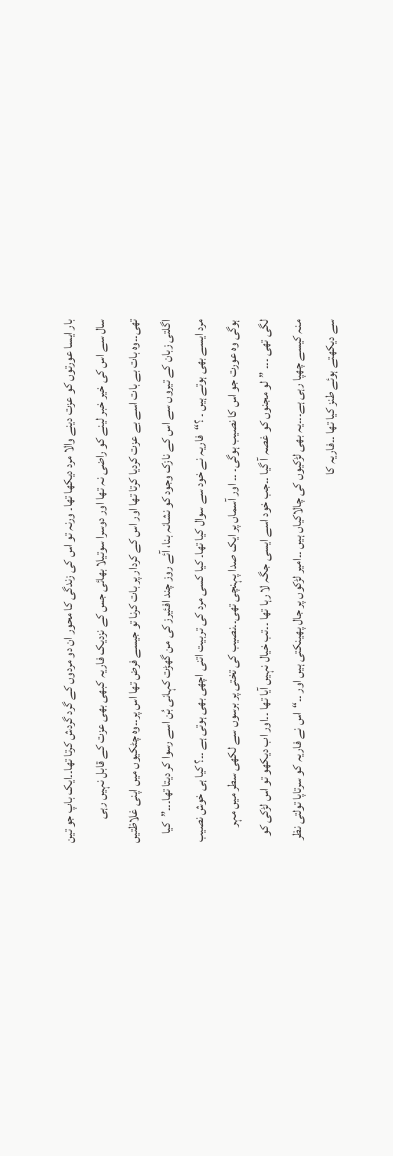بار ایسا عورتوں کو عزت دینے والا مرد دیکھا تھا۔ ورنہ تو اس کی زندگی کا محور ان دو مردوں کے گرد گردش کرتا تھا۔۔ایک باپ جو تین سال سے اس کی خیر خبر لینے کو راضی نہ تھا اور دوسرا سوتیلا بھائی جس کے نزدیک فاریہ کبھی بھی عزت کے قابل نہیں رہی تھی۔۔وہ بات بے بات اسے بے عزت کردیا کرتا تھا اور اس کے کردار پر بات کرنا تو جیسے فرض تھا اس پر۔۔وہ چٹکیوں میں اپنی غلاظتیں اگلتی زبان کے تیروں سے اس کے نازک وجود کو نشانہ بنا، آئے روز چند افئیرز کی من گھڑت کہانی بُن اسے رسوا کر دیتا تھا۔۔۔”کیا مرد ایسے بھی ہوتے ہیں ۔ ؟“فاریہ نے خود سے سوال کیا تھا۔ کیا کسی مرد کی تربیت اتنی اچھی بھی ہوتی ہے ۔۔؟ کیا ہی خوش نصیب ہوگی وہ عورت جو اس کا نصیب ہوگی۔ ۔۔ اور آسماں پر ایک صدا پہنچی تھی۔۔نصیب کی تختی پر برسوں سے لکھی سطر میں مہر لگی تھی ۔۔۔ ”لو مجنوں کو غصہ آ گیا ۔۔جب خود اسے ایسی جگہ لا رہا تھا ۔۔تب خیال نہیں آیا تھا ۔۔اور اب دیکھو تو اس لڑکی کو منہ کیسے چھپا رہی ہے۔۔۔یہ بھی لڑکیوں کی چالاکیاں ہیں ۔۔امیر لڑکوں پر جال پھینکتی ہیں اور ۔۔“اس نے فاریہ کو سرتاپا تولتی نظر سے دیکھتے ہوئے طنز کیا تھا ۔۔فاریہ کا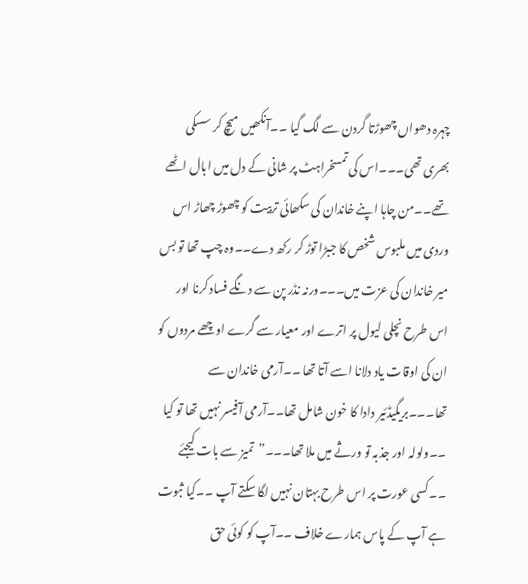چہرہ دھواں چھوڑتا گردن سے لگ گیا ۔۔آنکھیں میچ کر سسکی بھری تھی۔۔۔اس کی تمسخراہٹ پر شانی کے دل میں ابال اٹھے تھے۔۔من چاہا اپنے خاندان کی سکھائی تربیت کو چھوڑ چھاڑ اس وردی میں ملبوس شخص کا جبڑا توڑ کر رکھ دے۔۔وہ چپ تھا تو بس میر خاندان کی عزت میں۔۔۔ورنہ نڈر پن سے دنگے فساد کرنا اور اس طرح نچلی لیول پر اترے اور معیار سے گرے اوچھے مردوں کو ان کی اوقات یاد دلانا اسے آتا تھا ۔۔آرمی خاندان سے تھا۔۔۔بریگیڈئیر دادا کا خون شامل تھا۔۔آرمی آفیسر نہیں تھا تو کیا ۔۔ولولہ اور جذبہ تو ورثے میں ملا تھا۔۔۔”تمیز سے بات کیجئے ۔۔کسی عورت پر اس طرح بہتان نہیں لگا سکتے آپ ۔۔کیا ثبوت ہے آپ کے پاس ہمارے خلاف ۔۔آپ کو کوئی حق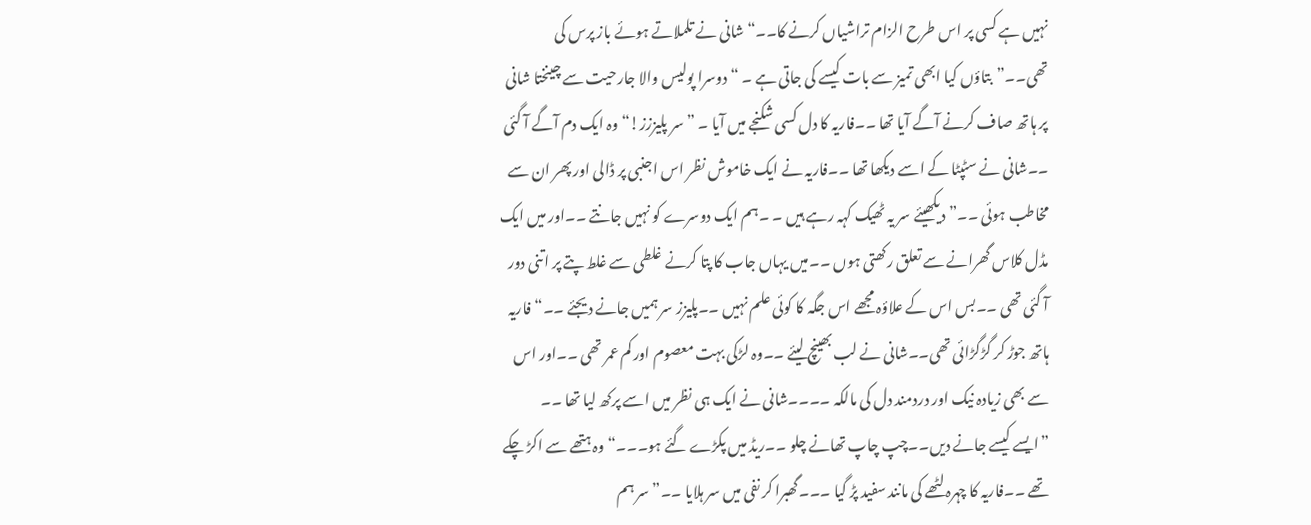نہیں ہے کسی پر اس طرح الزام تراشیاں کرنے کا۔۔“شانی نے تلملاتے ہوئے باز پرس کی تھی۔۔”بتاؤں کیا ابھی تمیز سے بات کیسے کی جاتی ہے ۔ “دوسرا پولیس والا جارحیت سے چینختا شانی پر ہاتھ صاف کرنے آگے آیا تھا ۔۔فاریہ کا دل کسی شکنجے میں آیا ۔ ”سر پلیززز!“وہ ایک دم آگے آ گئی ۔۔شانی نے سٹپٹا کے اسے دیکھا تھا ۔۔فاریہ نے ایک خاموش نظر اس اجنبی پر ڈالی اور پھر ان سے مخاطب ہوئی ۔۔”دیکھیئے سر یہ ٹھیک کہہ رہے ہیں ۔ ۔ہم ایک دوسرے کو نہیں جانتے ۔۔اور میں ایک مڈل کلاس گھرانے سے تعلق رکھتی ہوں ۔۔میں یہاں جاب کا پتا کرنے غلطی سے غلط پتے پر اتنی دور آ گئی تھی ۔۔بس اس کے علاؤہ مجھے اس جگہ کا کوئی علم نہیں ۔۔پلیزز سر ہمیں جانے دیجئے ۔۔“فاریہ ہاتھ جوڑ کر گڑگڑائی تھی۔۔شانی نے لب بھینچ لیئے ۔۔وہ لڑکی بہت معصوم اور کم عمر تھی ۔۔اور اس سے بھی زیادہ نیک اور دردمند دل کی مالکہ ۔۔۔۔شانی نے ایک ہی نظر میں اسے پرکھ لیا تھا ۔۔ ”ایسے کیسے جانے دیں۔۔چپ چاپ تھانے چلو ۔۔ریڈ میں پکڑے گئے ہو۔۔۔“وہ ہتھے سے اکڑ چکے تھے ۔۔فاریہ کا چہرہ لٹھے کی مانند سفید پڑ گیا ۔۔۔گھبرا کر نفی میں سر ہلایا ۔۔”سر ہم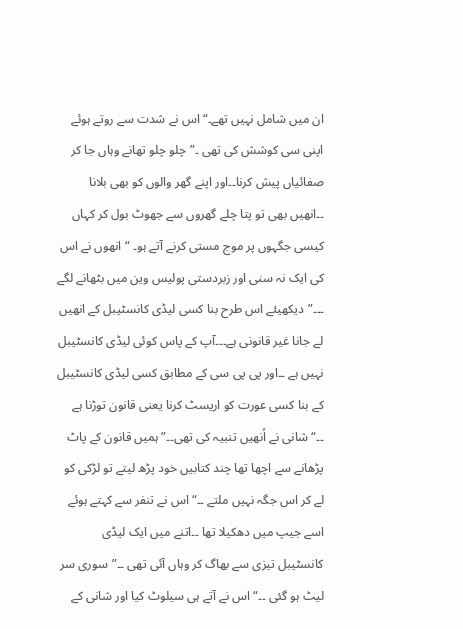ان میں شامل نہیں تھے۔“اس نے شدت سے روتے ہوئے اپنی سی کوشش کی تھی ۔”چلو چلو تھانے وہاں جا کر صفائیاں پیش کرنا۔۔اور اپنے گھر والوں کو بھی بلانا ۔۔انھیں بھی تو پتا چلے گھروں سے جھوٹ بول کر کہاں کیسی جگہوں پر موج مستی کرنے آتے ہو۔ “انھوں نے اس کی ایک نہ سنی اور زبردستی پولیس وین میں بٹھانے لگے ۔۔۔”دیکھیئے اس طرح بنا کسی لیڈی کانسٹیبل کے انھیں لے جانا غیر قانونی ہے۔۔۔آپ کے پاس کوئی لیڈی کانسٹیبل نہیں ہے ۔۔اور پی پی سی کے مطابق کسی لیڈی کانسٹیبل کے بنا کسی عورت کو اریسٹ کرنا یعنی قانون توڑنا ہے ۔۔“شانی نے اُنھیں تنبیہ کی تھی۔۔”ہمیں قانون کے پاٹ پڑھانے سے اچھا تھا چند کتابیں خود پڑھ لیتے تو لڑکی کو لے کر اس جگہ نہیں ملتے ۔۔“اس نے تنفر سے کہتے ہوئے اسے جیپ میں دھکیلا تھا ۔۔اتنے میں ایک لیڈی کانسٹیبل تیزی سے بھاگ کر وہاں آئی تھی ۔۔”سوری سر لیٹ ہو گئی ۔۔“اس نے آتے ہی سیلوٹ کیا اور شانی کے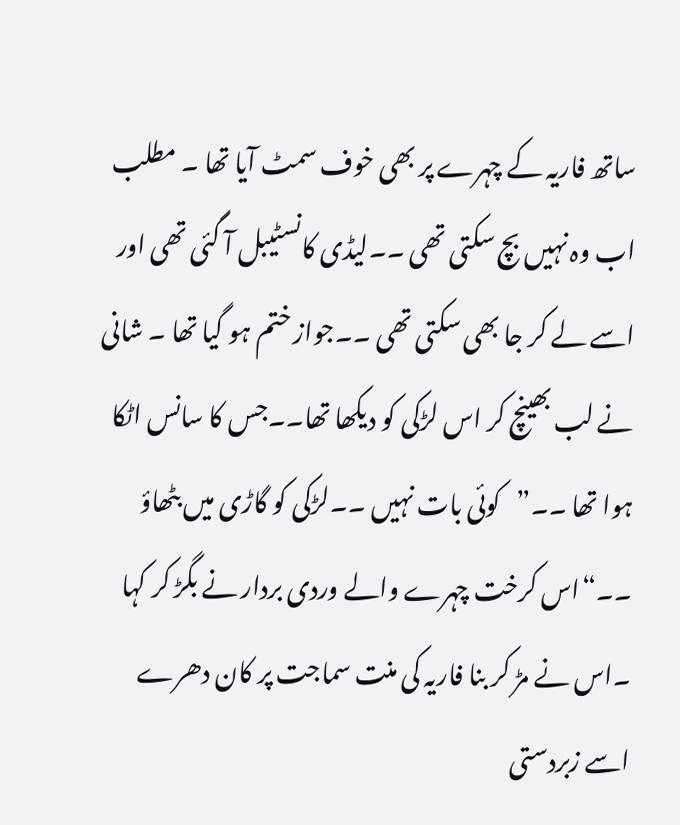ساتھ فاریہ کے چہرے پر بھی خوف سمٹ آیا تھا ۔ مطلب اب وہ نہیں بچ سکتی تھی ۔۔لیڈی کانسٹیبل آ گئی تھی اور اسے لے کر جا بھی سکتی تھی ۔۔جواز ختم ہو گیا تھا ۔ شانی نے لب بھینچ کر اس لڑکی کو دیکھا تھا۔۔جس کا سانس اٹکا ہوا تھا ۔۔”کوئی بات نہیں ۔۔لڑکی کو گاڑی میں بٹھاؤ ۔۔“اس کرخت چہرے والے وردی بردار نے بگڑ کر کہا ۔اس نے مڑ کر بنا فاریہ کی منت سماجت پر کان دھرے اسے زبردستی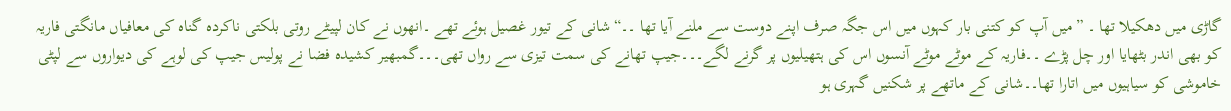گاڑی میں دھکیلا تھا ۔ ”میں آپ کو کتنی بار کہوں میں اس جگہ صرف اپنے دوست سے ملنے آیا تھا ۔۔“شانی کے تیور غصیل ہوئے تھے ۔انھوں نے کان لپیٹے روتی بلکتی ناکردہ گناہ کی معافیاں مانگتی فاریہ کو بھی اندر بٹھایا اور چل پڑے ۔۔فاریہ کے موٹے موٹے آنسوں اس کی ہتھیلیوں پر گرنے لگے۔۔۔جیپ تھانے کی سمت تیزی سے رواں تھی۔۔۔گمبھیر کشیدہ فضا نے پولیس جیپ کی لوہے کی دیواروں سے لپٹی خاموشی کو سیاہیوں میں اتارا تھا۔۔شانی کے ماتھے پر شکنیں گہری ہو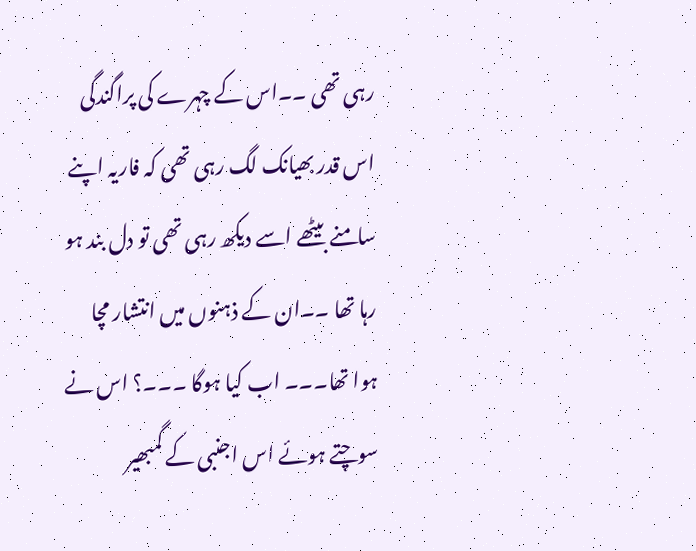رہی تھی ۔۔اس کے چہرے کی پراگندگی اس قدر بھیانک لگ رہی تھی کہ فاریہ اپنے سامنے بیٹھے اسے دیکھ رہی تھی تو دل بند ہو رہا تھا ۔۔ان کے ذہنوں میں انتشار مچا ہوا تھا۔۔۔ اب کیا ہوگا ۔۔۔؟ اس نے سوچتے ہوئے اس اجنبی کے گمبھیر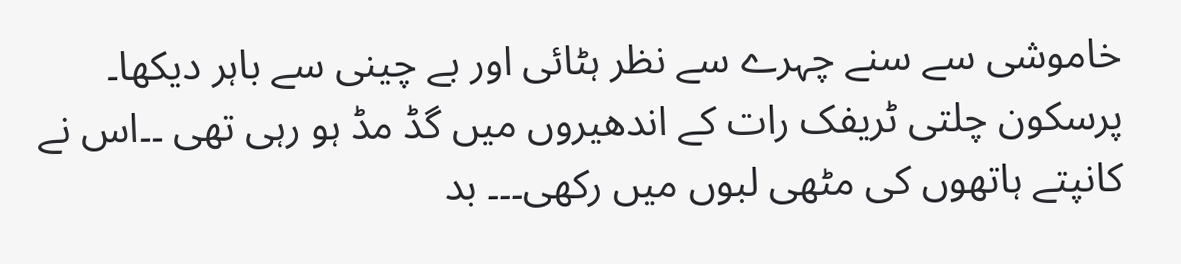خاموشی سے سنے چہرے سے نظر ہٹائی اور بے چینی سے باہر دیکھا۔ پرسکون چلتی ٹریفک رات کے اندھیروں میں گڈ مڈ ہو رہی تھی ۔۔اس نے کانپتے ہاتھوں کی مٹھی لبوں میں رکھی۔۔۔ بد